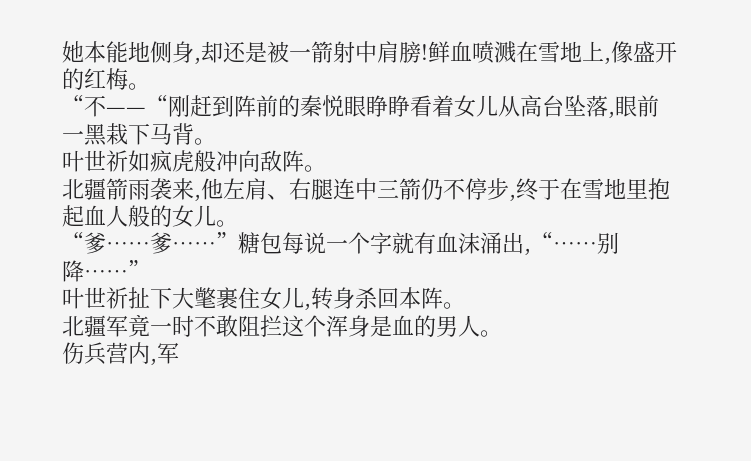她本能地侧身,却还是被一箭射中肩膀!鲜血喷溅在雪地上,像盛开的红梅。
“不——“刚赶到阵前的秦悦眼睁睁看着女儿从高台坠落,眼前一黑栽下马背。
叶世祈如疯虎般冲向敌阵。
北疆箭雨袭来,他左肩、右腿连中三箭仍不停步,终于在雪地里抱起血人般的女儿。
“爹……爹……”糖包每说一个字就有血沫涌出,“……别降……”
叶世祈扯下大氅裹住女儿,转身杀回本阵。
北疆军竟一时不敢阻拦这个浑身是血的男人。
伤兵营内,军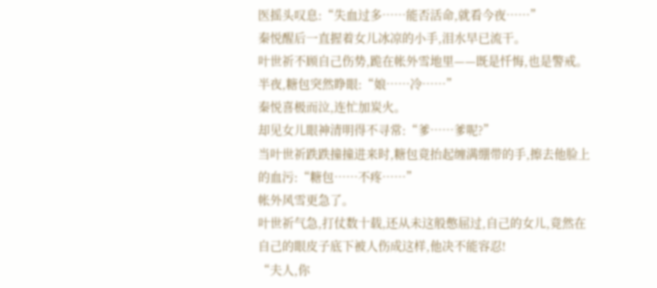医摇头叹息:“失血过多……能否活命,就看今夜……”
秦悦醒后一直握着女儿冰凉的小手,泪水早已流干。
叶世祈不顾自己伤势,跪在帐外雪地里——既是忏悔,也是警戒。
半夜,糖包突然睁眼:“娘……冷……”
秦悦喜极而泣,连忙加炭火。
却见女儿眼神清明得不寻常:“爹……爹呢?”
当叶世祈跌跌撞撞进来时,糖包竟抬起缠满绷带的手,擦去他脸上的血污:“糖包……不疼……”
帐外风雪更急了。
叶世祈气急,打仗数十载,还从未这般憋屈过,自己的女儿,竟然在自己的眼皮子底下被人伤成这样,他决不能容忍!
“夫人,你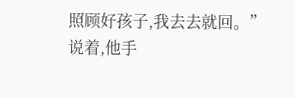照顾好孩子,我去去就回。”
说着,他手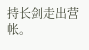持长剑走出营帐。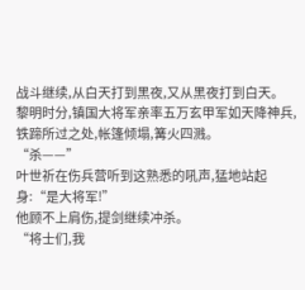战斗继续,从白天打到黑夜,又从黑夜打到白天。
黎明时分,镇国大将军亲率五万玄甲军如天降神兵,铁蹄所过之处,帐篷倾塌,篝火四溅。
“杀——”
叶世祈在伤兵营听到这熟悉的吼声,猛地站起身:“是大将军!”
他顾不上肩伤,提剑继续冲杀。
“将士们,我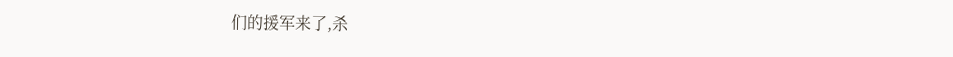们的援军来了,杀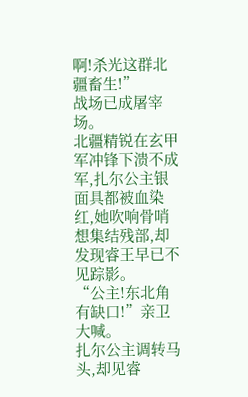啊!杀光这群北疆畜生!”
战场已成屠宰场。
北疆精锐在玄甲军冲锋下溃不成军,扎尔公主银面具都被血染红,她吹响骨哨想集结残部,却发现睿王早已不见踪影。
“公主!东北角有缺口!”亲卫大喊。
扎尔公主调转马头,却见睿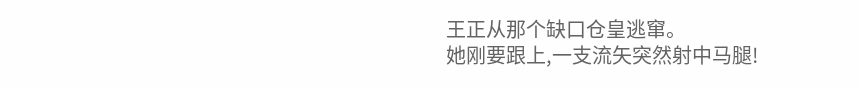王正从那个缺口仓皇逃窜。
她刚要跟上,一支流矢突然射中马腿!